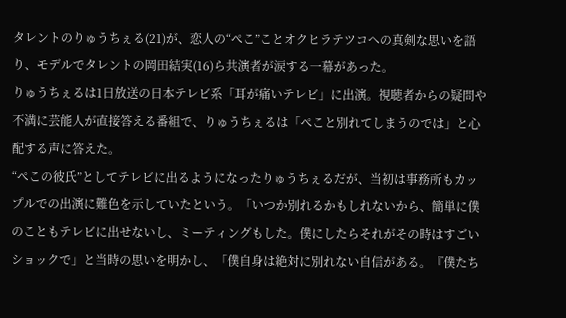タレントのりゅうちぇる(21)が、恋人の“ぺこ”ことオクヒラテツコへの真剣な思いを語り、モデルでタレントの岡田結実(16)ら共演者が涙する一幕があった。
りゅうちぇるは1日放送の日本テレビ系「耳が痛いテレビ」に出演。視聴者からの疑問や不満に芸能人が直接答える番組で、りゅうちぇるは「ぺこと別れてしまうのでは」と心配する声に答えた。
“ぺこの彼氏”としてテレビに出るようになったりゅうちぇるだが、当初は事務所もカップルでの出演に難色を示していたという。「いつか別れるかもしれないから、簡単に僕のこともテレビに出せないし、ミーティングもした。僕にしたらそれがその時はすごいショックで」と当時の思いを明かし、「僕自身は絶対に別れない自信がある。『僕たち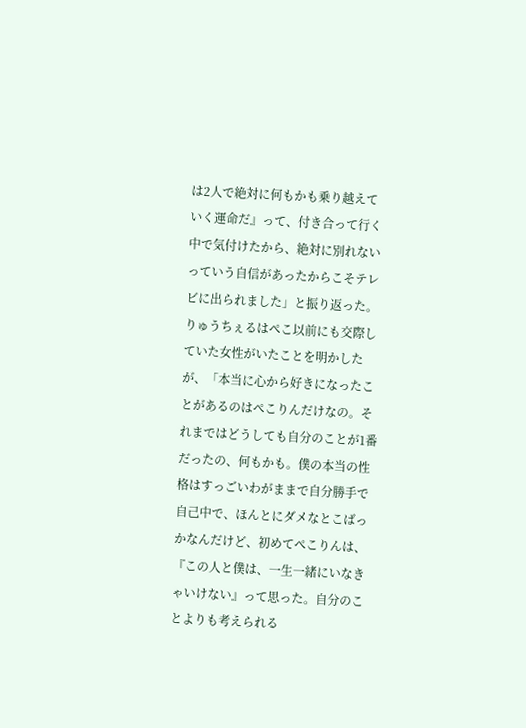は2人で絶対に何もかも乗り越えていく運命だ』って、付き合って行く中で気付けたから、絶対に別れないっていう自信があったからこそテレビに出られました」と振り返った。
りゅうちぇるはぺこ以前にも交際していた女性がいたことを明かしたが、「本当に心から好きになったことがあるのはぺこりんだけなの。それまではどうしても自分のことが1番だったの、何もかも。僕の本当の性格はすっごいわがままで自分勝手で自己中で、ほんとにダメなとこばっかなんだけど、初めてぺこりんは、『この人と僕は、一生一緒にいなきゃいけない』って思った。自分のことよりも考えられる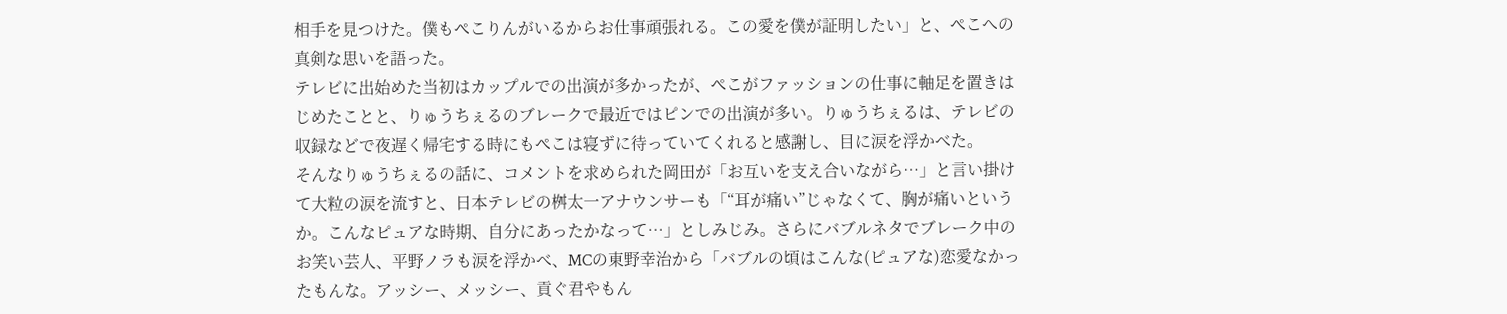相手を見つけた。僕もぺこりんがいるからお仕事頑張れる。この愛を僕が証明したい」と、ぺこへの真剣な思いを語った。
テレビに出始めた当初はカップルでの出演が多かったが、ぺこがファッションの仕事に軸足を置きはじめたことと、りゅうちぇるのブレークで最近ではピンでの出演が多い。りゅうちぇるは、テレビの収録などで夜遅く帰宅する時にもぺこは寝ずに待っていてくれると感謝し、目に涙を浮かべた。
そんなりゅうちぇるの話に、コメントを求められた岡田が「お互いを支え合いながら…」と言い掛けて大粒の涙を流すと、日本テレビの桝太一アナウンサーも「“耳が痛い”じゃなくて、胸が痛いというか。こんなピュアな時期、自分にあったかなって…」としみじみ。さらにバブルネタでブレーク中のお笑い芸人、平野ノラも涙を浮かべ、MCの東野幸治から「バブルの頃はこんな(ピュアな)恋愛なかったもんな。アッシー、メッシー、貢ぐ君やもん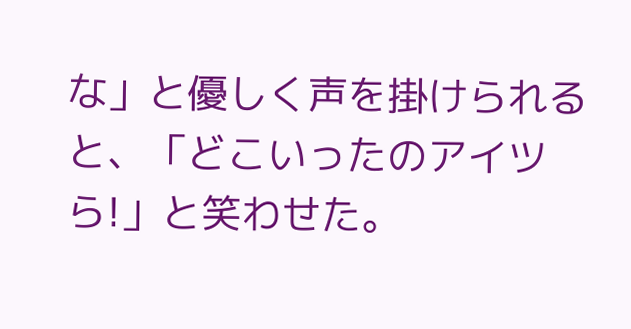な」と優しく声を掛けられると、「どこいったのアイツら!」と笑わせた。